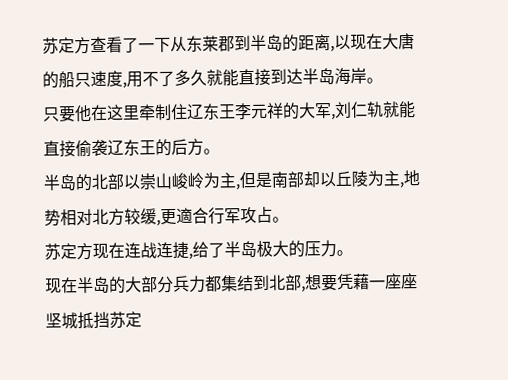苏定方查看了一下从东莱郡到半岛的距离,以现在大唐的船只速度,用不了多久就能直接到达半岛海岸。
只要他在这里牵制住辽东王李元祥的大军,刘仁轨就能直接偷袭辽东王的后方。
半岛的北部以崇山峻岭为主,但是南部却以丘陵为主,地势相对北方较缓,更適合行军攻占。
苏定方现在连战连捷,给了半岛极大的压力。
现在半岛的大部分兵力都集结到北部,想要凭藉一座座坚城抵挡苏定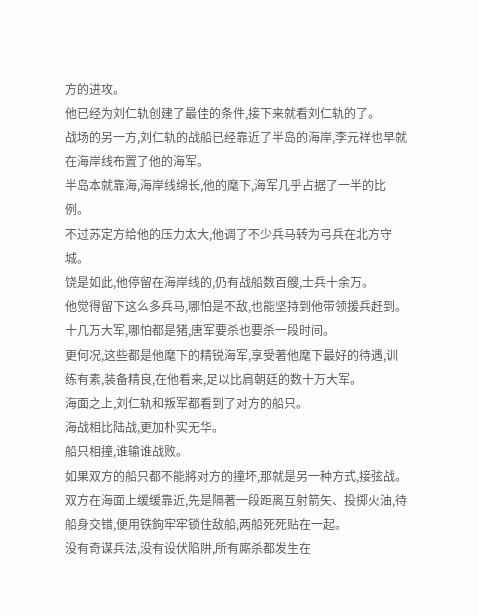方的进攻。
他已经为刘仁轨创建了最佳的条件,接下来就看刘仁轨的了。
战场的另一方,刘仁轨的战船已经靠近了半岛的海岸,李元祥也早就在海岸线布置了他的海军。
半岛本就靠海,海岸线绵长,他的麾下,海军几乎占据了一半的比例。
不过苏定方给他的压力太大,他调了不少兵马转为弓兵在北方守城。
饶是如此,他停留在海岸线的,仍有战船数百艘,士兵十余万。
他觉得留下这么多兵马,哪怕是不敌,也能坚持到他带领援兵赶到。
十几万大军,哪怕都是猪,唐军要杀也要杀一段时间。
更何况,这些都是他麾下的精锐海军,享受著他麾下最好的待遇,训练有素,装备精良,在他看来,足以比肩朝廷的数十万大军。
海面之上,刘仁轨和叛军都看到了对方的船只。
海战相比陆战,更加朴实无华。
船只相撞,谁输谁战败。
如果双方的船只都不能將对方的撞坏,那就是另一种方式,接弦战。
双方在海面上缓缓靠近,先是隔著一段距离互射箭矢、投掷火油,待船身交错,便用铁鉤牢牢锁住敌船,两船死死贴在一起。
没有奇谋兵法,没有设伏陷阱,所有廝杀都发生在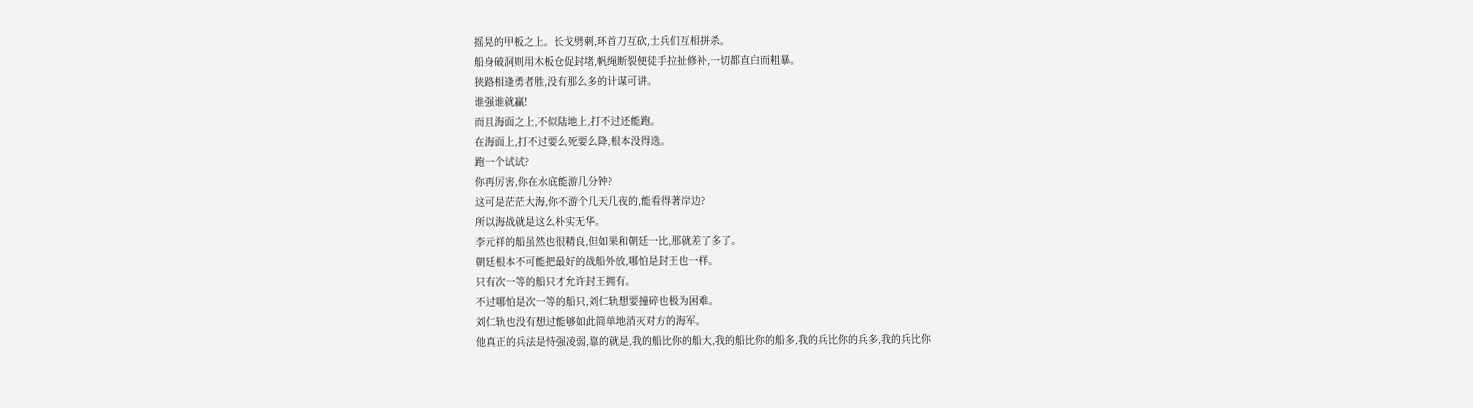摇晃的甲板之上。长戈劈刺,环首刀互砍,士兵们互相拼杀。
船身破洞则用木板仓促封堵,帆绳断裂便徒手拉扯修补,一切都直白而粗暴。
狭路相逢勇者胜,没有那么多的计谋可讲。
谁强谁就贏!
而且海面之上,不似陆地上,打不过还能跑。
在海面上,打不过要么死要么降,根本没得选。
跑一个试试?
你再厉害,你在水底能游几分钟?
这可是茫茫大海,你不游个几天几夜的,能看得著岸边?
所以海战就是这么朴实无华。
李元祥的船虽然也很精良,但如果和朝廷一比,那就差了多了。
朝廷根本不可能把最好的战船外放,哪怕是封王也一样。
只有次一等的船只才允许封王拥有。
不过哪怕是次一等的船只,刘仁轨想要撞碎也极为困难。
刘仁轨也没有想过能够如此简单地消灭对方的海军。
他真正的兵法是恃强凌弱,靠的就是,我的船比你的船大,我的船比你的船多,我的兵比你的兵多,我的兵比你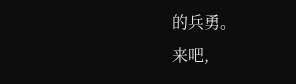的兵勇。
来吧,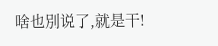啥也別说了,就是干!